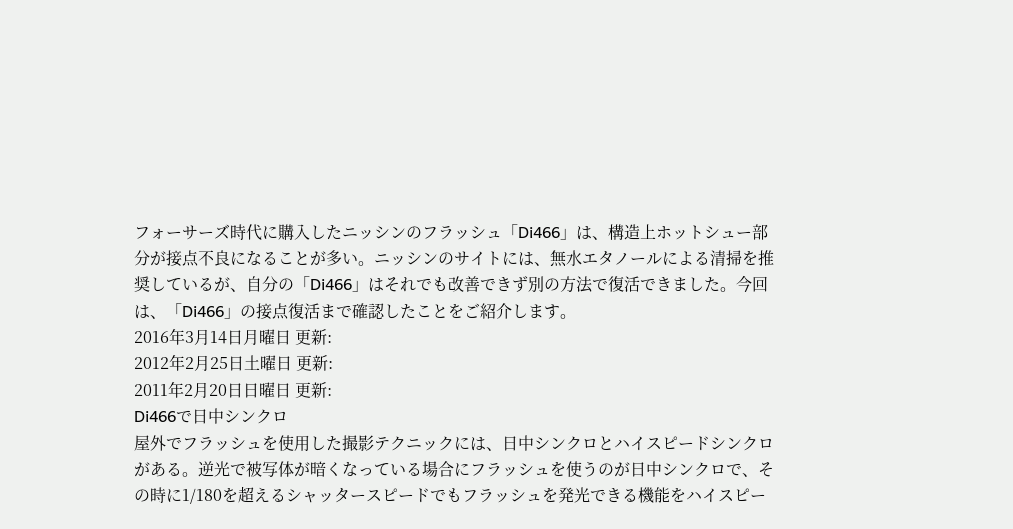フォーサーズ時代に購入したニッシンのフラッシュ「Di466」は、構造上ホットシュー部分が接点不良になることが多い。ニッシンのサイトには、無水エタノールによる清掃を推奨しているが、自分の「Di466」はそれでも改善できず別の方法で復活できました。今回は、「Di466」の接点復活まで確認したことをご紹介します。
2016年3月14日月曜日 更新:
2012年2月25日土曜日 更新:
2011年2月20日日曜日 更新:
Di466で日中シンクロ
屋外でフラッシュを使用した撮影テクニックには、日中シンクロとハイスピードシンクロがある。逆光で被写体が暗くなっている場合にフラッシュを使うのが日中シンクロで、その時に1/180を超えるシャッタースピードでもフラッシュを発光できる機能をハイスピー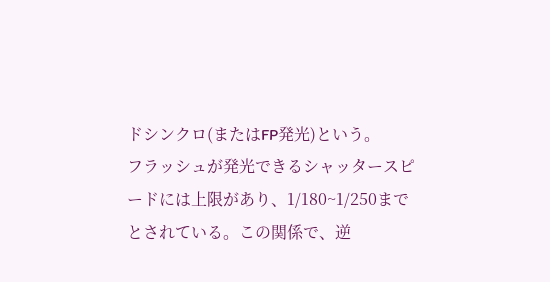ドシンクロ(またはFP発光)という。
フラッシュが発光できるシャッタースピードには上限があり、1/180~1/250までとされている。この関係で、逆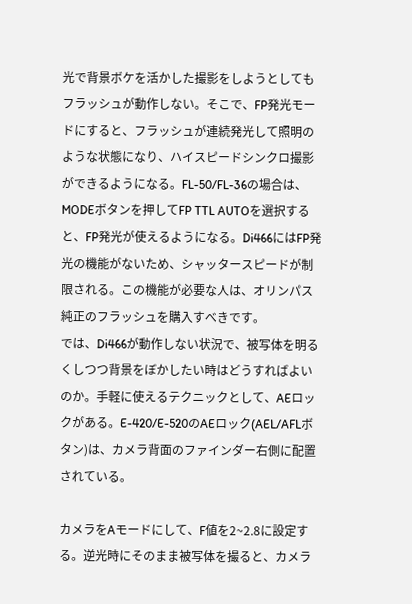光で背景ボケを活かした撮影をしようとしてもフラッシュが動作しない。そこで、FP発光モードにすると、フラッシュが連続発光して照明のような状態になり、ハイスピードシンクロ撮影ができるようになる。FL-50/FL-36の場合は、MODEボタンを押してFP TTL AUTOを選択すると、FP発光が使えるようになる。Di466にはFP発光の機能がないため、シャッタースピードが制限される。この機能が必要な人は、オリンパス純正のフラッシュを購入すべきです。
では、Di466が動作しない状況で、被写体を明るくしつつ背景をぼかしたい時はどうすればよいのか。手軽に使えるテクニックとして、AEロックがある。E-420/E-520のAEロック(AEL/AFLボタン)は、カメラ背面のファインダー右側に配置されている。

カメラをAモードにして、F値を2~2.8に設定する。逆光時にそのまま被写体を撮ると、カメラ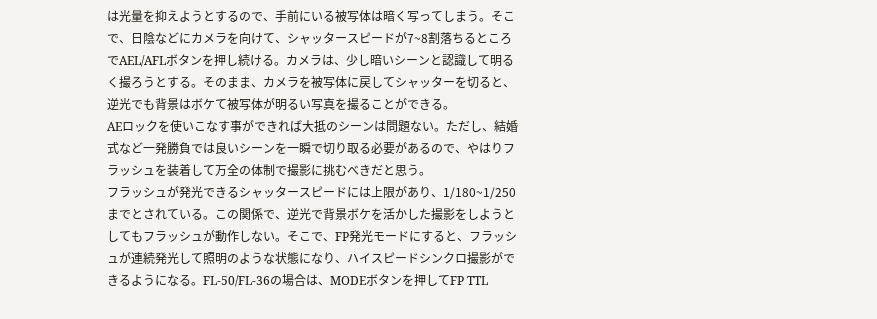は光量を抑えようとするので、手前にいる被写体は暗く写ってしまう。そこで、日陰などにカメラを向けて、シャッタースピードが7~8割落ちるところでAEL/AFLボタンを押し続ける。カメラは、少し暗いシーンと認識して明るく撮ろうとする。そのまま、カメラを被写体に戻してシャッターを切ると、逆光でも背景はボケて被写体が明るい写真を撮ることができる。
AEロックを使いこなす事ができれば大抵のシーンは問題ない。ただし、結婚式など一発勝負では良いシーンを一瞬で切り取る必要があるので、やはりフラッシュを装着して万全の体制で撮影に挑むべきだと思う。
フラッシュが発光できるシャッタースピードには上限があり、1/180~1/250までとされている。この関係で、逆光で背景ボケを活かした撮影をしようとしてもフラッシュが動作しない。そこで、FP発光モードにすると、フラッシュが連続発光して照明のような状態になり、ハイスピードシンクロ撮影ができるようになる。FL-50/FL-36の場合は、MODEボタンを押してFP TTL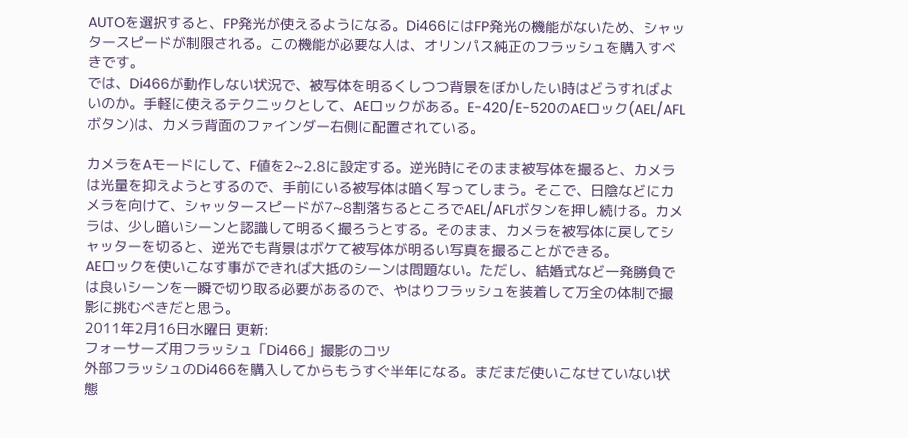AUTOを選択すると、FP発光が使えるようになる。Di466にはFP発光の機能がないため、シャッタースピードが制限される。この機能が必要な人は、オリンパス純正のフラッシュを購入すべきです。
では、Di466が動作しない状況で、被写体を明るくしつつ背景をぼかしたい時はどうすればよいのか。手軽に使えるテクニックとして、AEロックがある。E-420/E-520のAEロック(AEL/AFLボタン)は、カメラ背面のファインダー右側に配置されている。

カメラをAモードにして、F値を2~2.8に設定する。逆光時にそのまま被写体を撮ると、カメラは光量を抑えようとするので、手前にいる被写体は暗く写ってしまう。そこで、日陰などにカメラを向けて、シャッタースピードが7~8割落ちるところでAEL/AFLボタンを押し続ける。カメラは、少し暗いシーンと認識して明るく撮ろうとする。そのまま、カメラを被写体に戻してシャッターを切ると、逆光でも背景はボケて被写体が明るい写真を撮ることができる。
AEロックを使いこなす事ができれば大抵のシーンは問題ない。ただし、結婚式など一発勝負では良いシーンを一瞬で切り取る必要があるので、やはりフラッシュを装着して万全の体制で撮影に挑むべきだと思う。
2011年2月16日水曜日 更新:
フォーサーズ用フラッシュ「Di466」撮影のコツ
外部フラッシュのDi466を購入してからもうすぐ半年になる。まだまだ使いこなせていない状態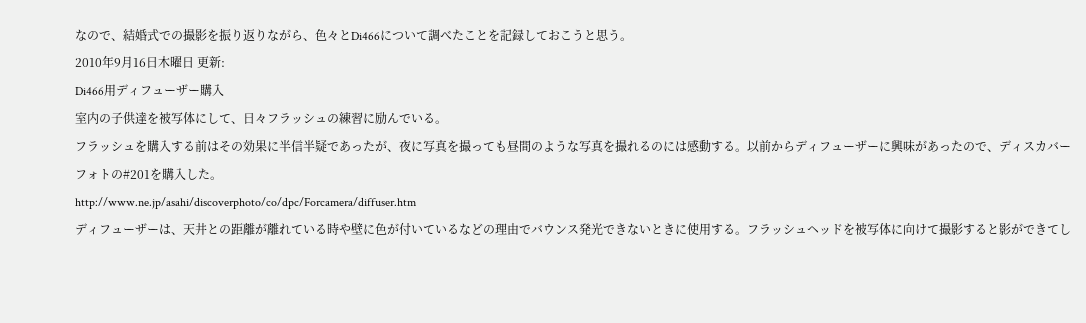なので、結婚式での撮影を振り返りながら、色々とDi466について調べたことを記録しておこうと思う。
2010年9月16日木曜日 更新:
Di466用ディフューザー購入
室内の子供達を被写体にして、日々フラッシュの練習に励んでいる。
フラッシュを購入する前はその効果に半信半疑であったが、夜に写真を撮っても昼間のような写真を撮れるのには感動する。以前からディフューザーに興味があったので、ディスカバーフォトの#201を購入した。
http://www.ne.jp/asahi/discoverphoto/co/dpc/Forcamera/diffuser.htm
ディフューザーは、天井との距離が離れている時や壁に色が付いているなどの理由でバウンス発光できないときに使用する。フラッシュヘッドを被写体に向けて撮影すると影ができてし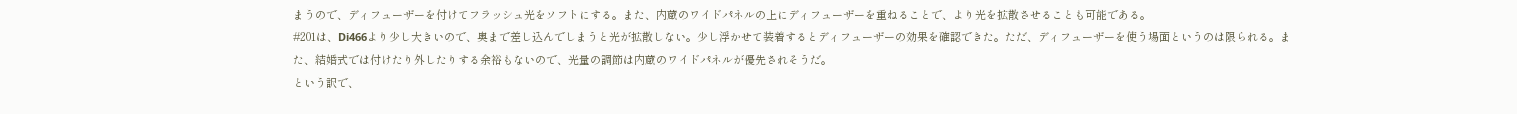まうので、ディフューザーを付けてフラッシュ光をソフトにする。また、内蔵のワイドパネルの上にディフューザーを重ねることで、より光を拡散させることも可能である。
#201は、Di466より少し大きいので、奥まで差し込んでしまうと光が拡散しない。少し浮かせて装着するとディフューザーの効果を確認できた。ただ、ディフューザーを使う場面というのは限られる。また、結婚式では付けたり外したりする余裕もないので、光量の調節は内蔵のワイドパネルが優先されそうだ。
という訳で、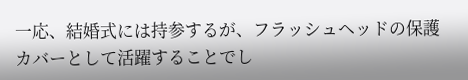一応、結婚式には持参するが、フラッシュヘッドの保護カバーとして活躍することでし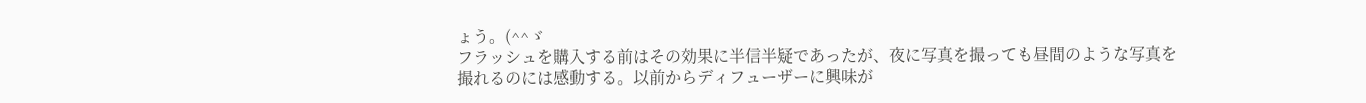ょう。(^^ゞ
フラッシュを購入する前はその効果に半信半疑であったが、夜に写真を撮っても昼間のような写真を撮れるのには感動する。以前からディフューザーに興味が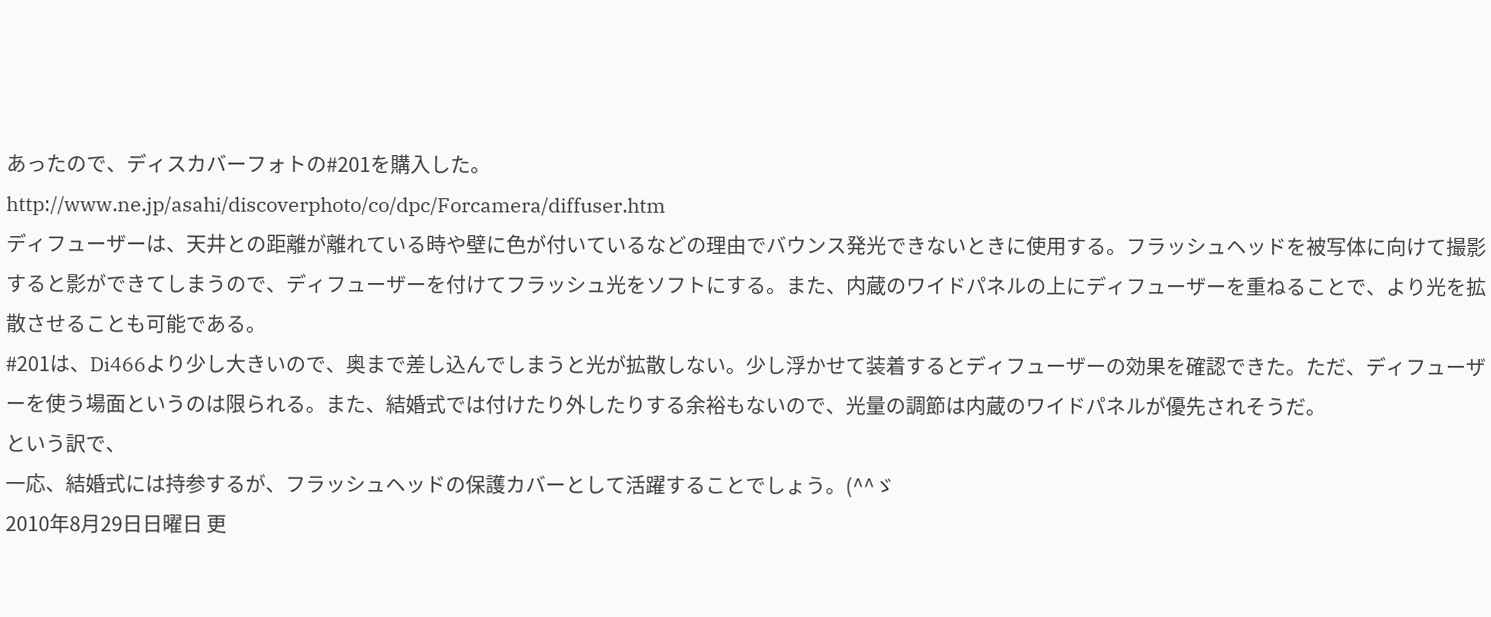あったので、ディスカバーフォトの#201を購入した。
http://www.ne.jp/asahi/discoverphoto/co/dpc/Forcamera/diffuser.htm
ディフューザーは、天井との距離が離れている時や壁に色が付いているなどの理由でバウンス発光できないときに使用する。フラッシュヘッドを被写体に向けて撮影すると影ができてしまうので、ディフューザーを付けてフラッシュ光をソフトにする。また、内蔵のワイドパネルの上にディフューザーを重ねることで、より光を拡散させることも可能である。
#201は、Di466より少し大きいので、奥まで差し込んでしまうと光が拡散しない。少し浮かせて装着するとディフューザーの効果を確認できた。ただ、ディフューザーを使う場面というのは限られる。また、結婚式では付けたり外したりする余裕もないので、光量の調節は内蔵のワイドパネルが優先されそうだ。
という訳で、
一応、結婚式には持参するが、フラッシュヘッドの保護カバーとして活躍することでしょう。(^^ゞ
2010年8月29日日曜日 更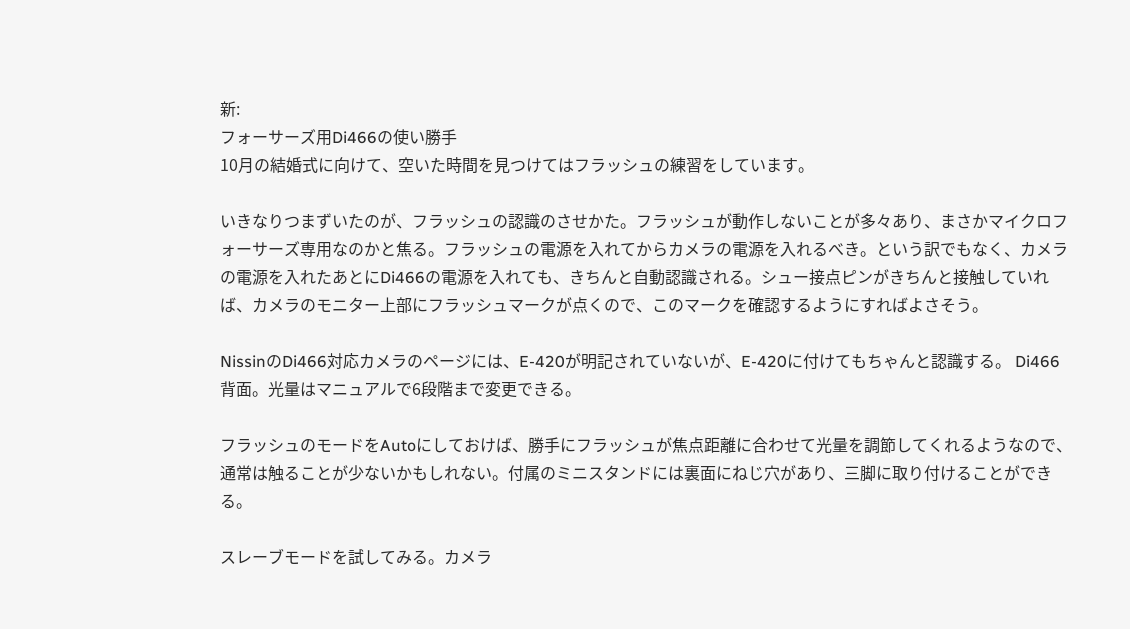新:
フォーサーズ用Di466の使い勝手
10月の結婚式に向けて、空いた時間を見つけてはフラッシュの練習をしています。

いきなりつまずいたのが、フラッシュの認識のさせかた。フラッシュが動作しないことが多々あり、まさかマイクロフォーサーズ専用なのかと焦る。フラッシュの電源を入れてからカメラの電源を入れるべき。という訳でもなく、カメラの電源を入れたあとにDi466の電源を入れても、きちんと自動認識される。シュー接点ピンがきちんと接触していれば、カメラのモニター上部にフラッシュマークが点くので、このマークを確認するようにすればよさそう。

NissinのDi466対応カメラのページには、E-420が明記されていないが、E-420に付けてもちゃんと認識する。 Di466背面。光量はマニュアルで6段階まで変更できる。

フラッシュのモードをAutoにしておけば、勝手にフラッシュが焦点距離に合わせて光量を調節してくれるようなので、通常は触ることが少ないかもしれない。付属のミニスタンドには裏面にねじ穴があり、三脚に取り付けることができる。

スレーブモードを試してみる。カメラ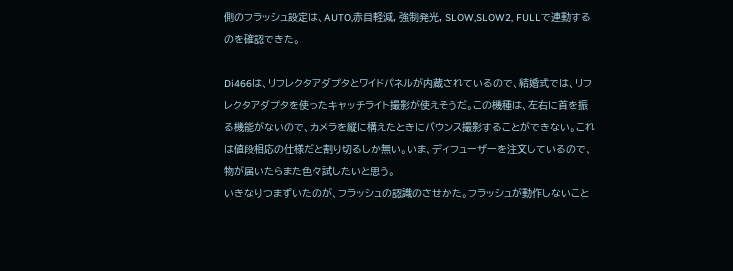側のフラッシュ設定は、AUTO,赤目軽減, 強制発光, SLOW,SLOW2, FULLで連動するのを確認できた。

Di466は、リフレクタアダプタとワイドパネルが内蔵されているので、結婚式では、リフレクタアダプタを使ったキャッチライト撮影が使えそうだ。この機種は、左右に首を振る機能がないので、カメラを縦に構えたときにバウンス撮影することができない。これは値段相応の仕様だと割り切るしか無い。いま、ディフューザーを注文しているので、物が届いたらまた色々試したいと思う。
いきなりつまずいたのが、フラッシュの認識のさせかた。フラッシュが動作しないこと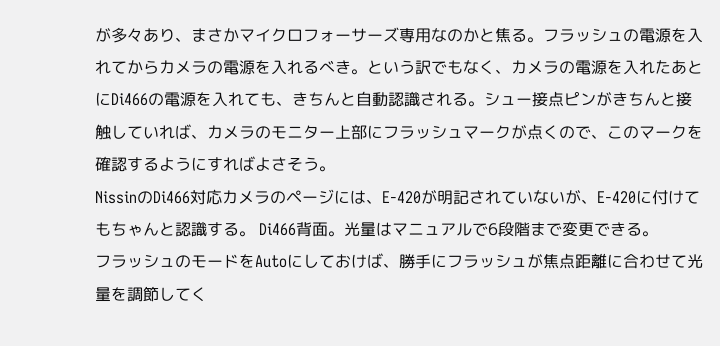が多々あり、まさかマイクロフォーサーズ専用なのかと焦る。フラッシュの電源を入れてからカメラの電源を入れるべき。という訳でもなく、カメラの電源を入れたあとにDi466の電源を入れても、きちんと自動認識される。シュー接点ピンがきちんと接触していれば、カメラのモニター上部にフラッシュマークが点くので、このマークを確認するようにすればよさそう。
NissinのDi466対応カメラのページには、E-420が明記されていないが、E-420に付けてもちゃんと認識する。 Di466背面。光量はマニュアルで6段階まで変更できる。
フラッシュのモードをAutoにしておけば、勝手にフラッシュが焦点距離に合わせて光量を調節してく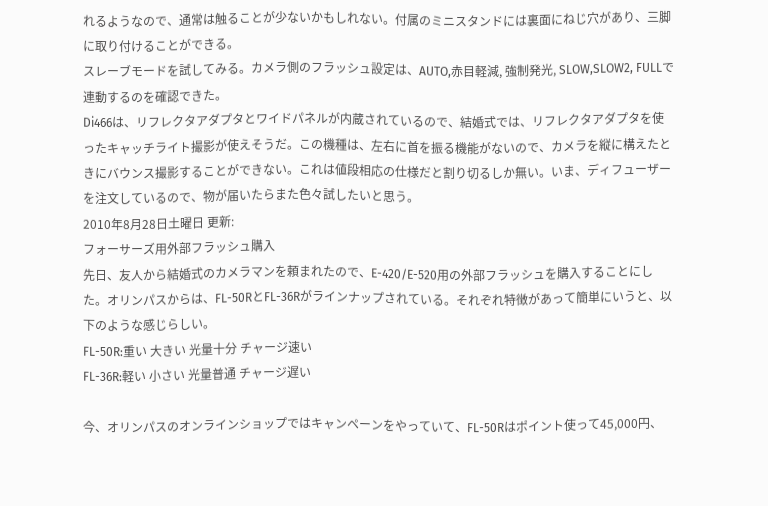れるようなので、通常は触ることが少ないかもしれない。付属のミニスタンドには裏面にねじ穴があり、三脚に取り付けることができる。
スレーブモードを試してみる。カメラ側のフラッシュ設定は、AUTO,赤目軽減, 強制発光, SLOW,SLOW2, FULLで連動するのを確認できた。
Di466は、リフレクタアダプタとワイドパネルが内蔵されているので、結婚式では、リフレクタアダプタを使ったキャッチライト撮影が使えそうだ。この機種は、左右に首を振る機能がないので、カメラを縦に構えたときにバウンス撮影することができない。これは値段相応の仕様だと割り切るしか無い。いま、ディフューザーを注文しているので、物が届いたらまた色々試したいと思う。
2010年8月28日土曜日 更新:
フォーサーズ用外部フラッシュ購入
先日、友人から結婚式のカメラマンを頼まれたので、E-420/E-520用の外部フラッシュを購入することにした。オリンパスからは、FL-50RとFL-36Rがラインナップされている。それぞれ特徴があって簡単にいうと、以下のような感じらしい。
FL-50R:重い 大きい 光量十分 チャージ速い
FL-36R:軽い 小さい 光量普通 チャージ遅い

今、オリンパスのオンラインショップではキャンペーンをやっていて、FL-50Rはポイント使って45,000円、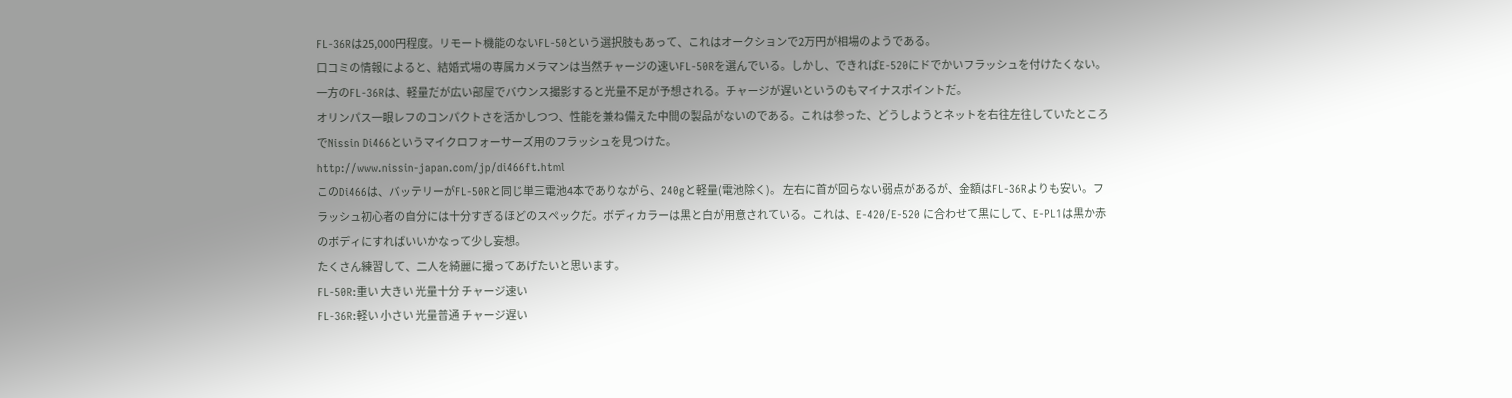FL-36Rは25,000円程度。リモート機能のないFL-50という選択肢もあって、これはオークションで2万円が相場のようである。
口コミの情報によると、結婚式場の専属カメラマンは当然チャージの速いFL-50Rを選んでいる。しかし、できればE-520にドでかいフラッシュを付けたくない。一方のFL-36Rは、軽量だが広い部屋でバウンス撮影すると光量不足が予想される。チャージが遅いというのもマイナスポイントだ。
オリンパス一眼レフのコンパクトさを活かしつつ、性能を兼ね備えた中間の製品がないのである。これは参った、どうしようとネットを右往左往していたところでNissin Di466というマイクロフォーサーズ用のフラッシュを見つけた。
http://www.nissin-japan.com/jp/di466ft.html
このDi466は、バッテリーがFL-50Rと同じ単三電池4本でありながら、240gと軽量(電池除く)。 左右に首が回らない弱点があるが、金額はFL-36Rよりも安い。フラッシュ初心者の自分には十分すぎるほどのスペックだ。ボディカラーは黒と白が用意されている。これは、E-420/E-520 に合わせて黒にして、E-PL1は黒か赤のボディにすればいいかなって少し妄想。
たくさん練習して、二人を綺麗に撮ってあげたいと思います。
FL-50R:重い 大きい 光量十分 チャージ速い
FL-36R:軽い 小さい 光量普通 チャージ遅い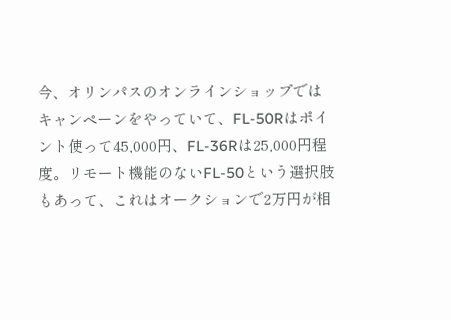今、オリンパスのオンラインショップではキャンペーンをやっていて、FL-50Rはポイント使って45,000円、FL-36Rは25,000円程度。リモート機能のないFL-50という選択肢もあって、これはオークションで2万円が相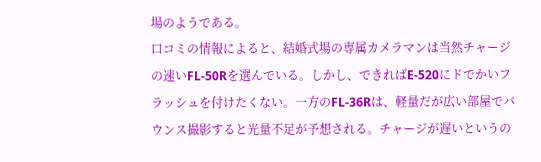場のようである。
口コミの情報によると、結婚式場の専属カメラマンは当然チャージの速いFL-50Rを選んでいる。しかし、できればE-520にドでかいフラッシュを付けたくない。一方のFL-36Rは、軽量だが広い部屋でバウンス撮影すると光量不足が予想される。チャージが遅いというの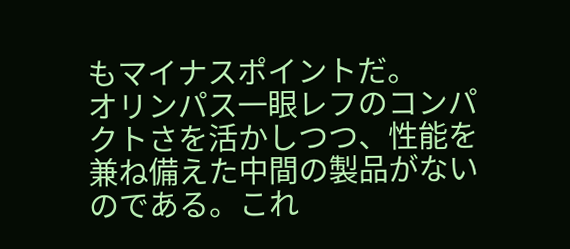もマイナスポイントだ。
オリンパス一眼レフのコンパクトさを活かしつつ、性能を兼ね備えた中間の製品がないのである。これ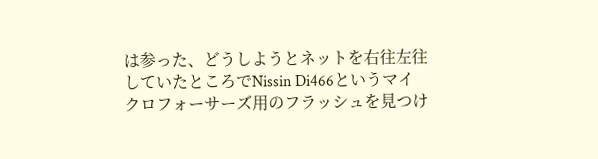は参った、どうしようとネットを右往左往していたところでNissin Di466というマイクロフォーサーズ用のフラッシュを見つけ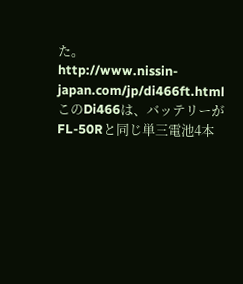た。
http://www.nissin-japan.com/jp/di466ft.html
このDi466は、バッテリーがFL-50Rと同じ単三電池4本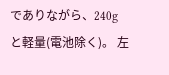でありながら、240gと軽量(電池除く)。 左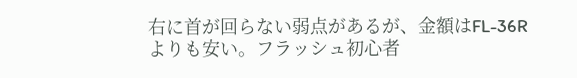右に首が回らない弱点があるが、金額はFL-36Rよりも安い。フラッシュ初心者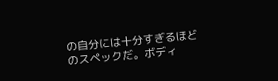の自分には十分すぎるほどのスペックだ。ボディ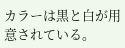カラーは黒と白が用意されている。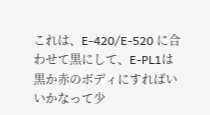これは、E-420/E-520 に合わせて黒にして、E-PL1は黒か赤のボディにすればいいかなって少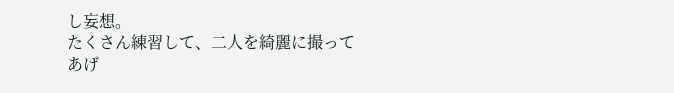し妄想。
たくさん練習して、二人を綺麗に撮ってあげ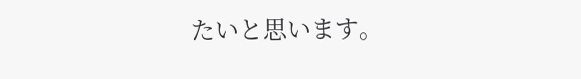たいと思います。